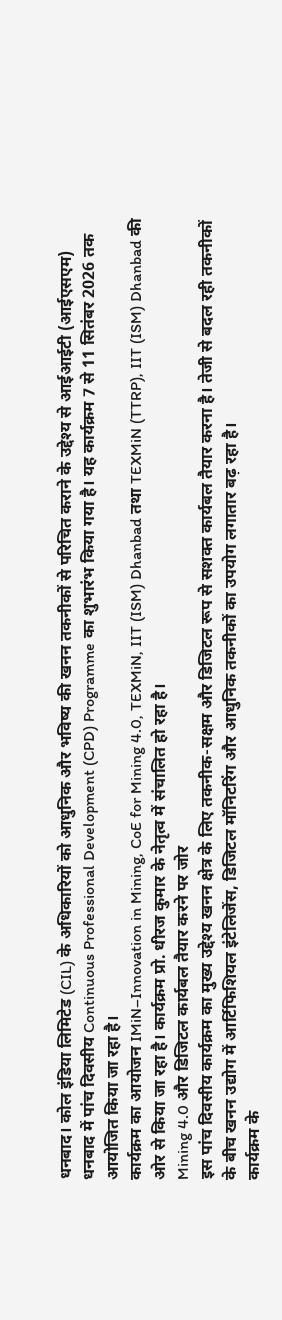धनबाद। कोल इंडिया लिमिटेड (CIL) के अधिकारियों को आधुनिक और भविष्य की खनन तकनीकों से परिचित कराने के उद्देश्य से आईआईटी (आईएसएम) धनबाद में पांच दिवसीय Continuous Professional Development (CPD) Programme का शुभारंभ किया गया है। यह कार्यक्रम 7 से 11 सितंबर 2026 तक आयोजित किया जा रहा है।
कार्यक्रम का आयोजन IMiN–Innovation in Mining, CoE for Mining 4.0, TEXMiN, IIT (ISM) Dhanbad तथा TEXMiN (TTRP), IIT (ISM) Dhanbad की ओर से किया जा रहा है। कार्यक्रम प्रो. धीरज कुमार के नेतृत्व में संचालित हो रहा है।
Mining 4.0 और डिजिटल कार्यबल तैयार करने पर जोर
इस पांच दिवसीय कार्यक्रम का मुख्य उद्देश्य खनन क्षेत्र के लिए तकनीक-सक्षम और डिजिटल रूप से सशक्त कार्यबल तैयार करना है। तेजी से बदल रही तकनीकों के बीच खनन उद्योग में आर्टिफिशियल इंटेलिजेंस, डिजिटल मॉनिटरिंग और आधुनिक तकनीकों का उपयोग लगातार बढ़ रहा है।
कार्यक्रम के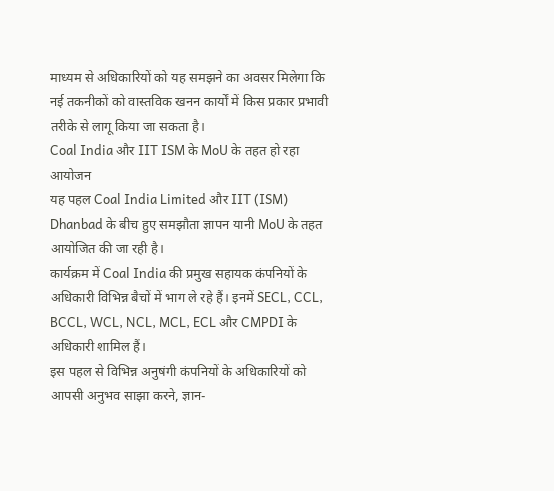माध्यम से अधिकारियों को यह समझने का अवसर मिलेगा कि नई तकनीकों को वास्तविक खनन कार्यों में किस प्रकार प्रभावी तरीके से लागू किया जा सकता है।
Coal India और IIT ISM के MoU के तहत हो रहा आयोजन
यह पहल Coal India Limited और IIT (ISM) Dhanbad के बीच हुए समझौता ज्ञापन यानी MoU के तहत आयोजित की जा रही है।
कार्यक्रम में Coal India की प्रमुख सहायक कंपनियों के अधिकारी विभिन्न बैचों में भाग ले रहे हैं। इनमें SECL, CCL, BCCL, WCL, NCL, MCL, ECL और CMPDI के अधिकारी शामिल हैं।
इस पहल से विभिन्न अनुषंगी कंपनियों के अधिकारियों को आपसी अनुभव साझा करने, ज्ञान-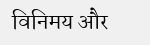विनिमय और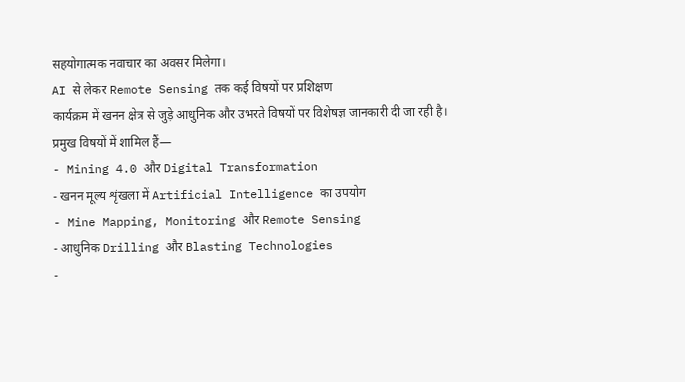सहयोगात्मक नवाचार का अवसर मिलेगा।
AI से लेकर Remote Sensing तक कई विषयों पर प्रशिक्षण
कार्यक्रम में खनन क्षेत्र से जुड़े आधुनिक और उभरते विषयों पर विशेषज्ञ जानकारी दी जा रही है। प्रमुख विषयों में शामिल हैं—
- Mining 4.0 और Digital Transformation
- खनन मूल्य शृंखला में Artificial Intelligence का उपयोग
- Mine Mapping, Monitoring और Remote Sensing
- आधुनिक Drilling और Blasting Technologies
-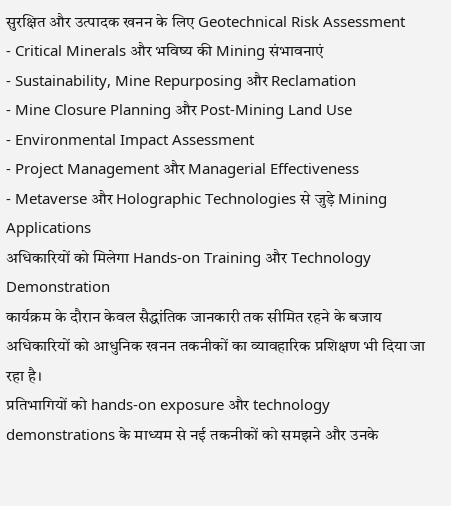सुरक्षित और उत्पादक खनन के लिए Geotechnical Risk Assessment
- Critical Minerals और भविष्य की Mining संभावनाएं
- Sustainability, Mine Repurposing और Reclamation
- Mine Closure Planning और Post-Mining Land Use
- Environmental Impact Assessment
- Project Management और Managerial Effectiveness
- Metaverse और Holographic Technologies से जुड़े Mining Applications
अधिकारियों को मिलेगा Hands-on Training और Technology Demonstration
कार्यक्रम के दौरान केवल सैद्धांतिक जानकारी तक सीमित रहने के बजाय अधिकारियों को आधुनिक खनन तकनीकों का व्यावहारिक प्रशिक्षण भी दिया जा रहा है।
प्रतिभागियों को hands-on exposure और technology demonstrations के माध्यम से नई तकनीकों को समझने और उनके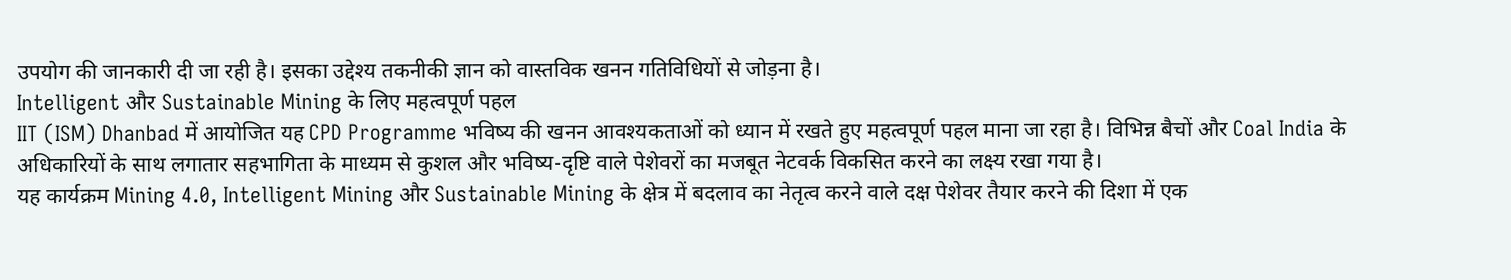उपयोग की जानकारी दी जा रही है। इसका उद्देश्य तकनीकी ज्ञान को वास्तविक खनन गतिविधियों से जोड़ना है।
Intelligent और Sustainable Mining के लिए महत्वपूर्ण पहल
IIT (ISM) Dhanbad में आयोजित यह CPD Programme भविष्य की खनन आवश्यकताओं को ध्यान में रखते हुए महत्वपूर्ण पहल माना जा रहा है। विभिन्न बैचों और Coal India के अधिकारियों के साथ लगातार सहभागिता के माध्यम से कुशल और भविष्य-दृष्टि वाले पेशेवरों का मजबूत नेटवर्क विकसित करने का लक्ष्य रखा गया है।
यह कार्यक्रम Mining 4.0, Intelligent Mining और Sustainable Mining के क्षेत्र में बदलाव का नेतृत्व करने वाले दक्ष पेशेवर तैयार करने की दिशा में एक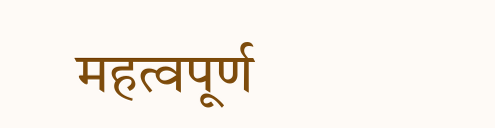महत्वपूर्ण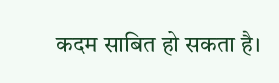कदम साबित हो सकता है।